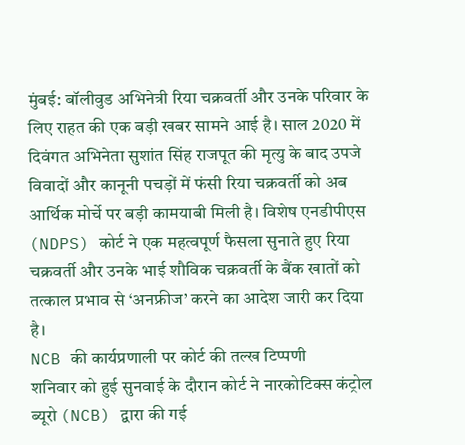मुंबई: बॉलीवुड अभिनेत्री रिया चक्रवर्ती और उनके परिवार के लिए राहत की एक बड़ी खबर सामने आई है। साल 2020 में दिवंगत अभिनेता सुशांत सिंह राजपूत की मृत्यु के बाद उपजे विवादों और कानूनी पचड़ों में फंसी रिया चक्रवर्ती को अब आर्थिक मोर्चे पर बड़ी कामयाबी मिली है। विशेष एनडीपीएस (NDPS) कोर्ट ने एक महत्वपूर्ण फैसला सुनाते हुए रिया चक्रवर्ती और उनके भाई शौविक चक्रवर्ती के बैंक खातों को तत्काल प्रभाव से ‘अनफ्रीज’ करने का आदेश जारी कर दिया है।
NCB की कार्यप्रणाली पर कोर्ट की तल्ख टिप्पणी
शनिवार को हुई सुनवाई के दौरान कोर्ट ने नारकोटिक्स कंट्रोल ब्यूरो (NCB) द्वारा की गई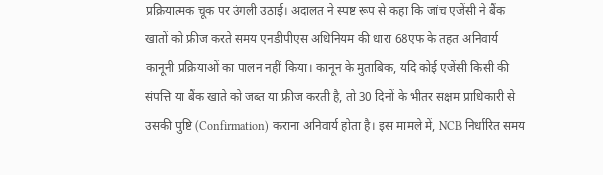प्रक्रियात्मक चूक पर उंगली उठाई। अदालत ने स्पष्ट रूप से कहा कि जांच एजेंसी ने बैंक खातों को फ्रीज करते समय एनडीपीएस अधिनियम की धारा 68एफ के तहत अनिवार्य कानूनी प्रक्रियाओं का पालन नहीं किया। कानून के मुताबिक, यदि कोई एजेंसी किसी की संपत्ति या बैंक खाते को जब्त या फ्रीज करती है, तो 30 दिनों के भीतर सक्षम प्राधिकारी से उसकी पुष्टि (Confirmation) कराना अनिवार्य होता है। इस मामले में, NCB निर्धारित समय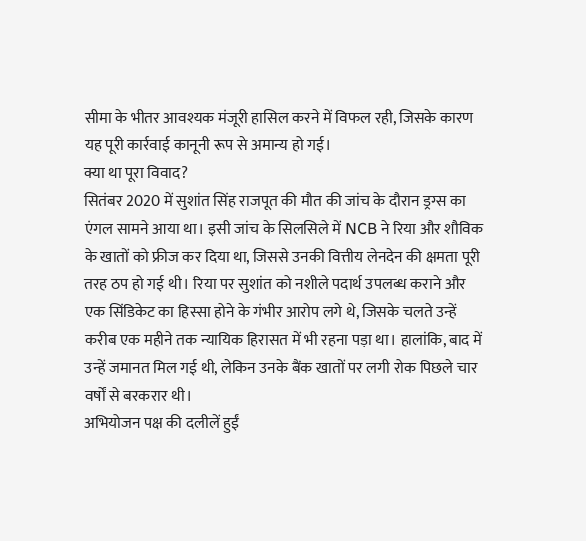सीमा के भीतर आवश्यक मंजूरी हासिल करने में विफल रही, जिसके कारण यह पूरी कार्रवाई कानूनी रूप से अमान्य हो गई।
क्या था पूरा विवाद?
सितंबर 2020 में सुशांत सिंह राजपूत की मौत की जांच के दौरान ड्रग्स का एंगल सामने आया था। इसी जांच के सिलसिले में NCB ने रिया और शौविक के खातों को फ्रीज कर दिया था, जिससे उनकी वित्तीय लेनदेन की क्षमता पूरी तरह ठप हो गई थी। रिया पर सुशांत को नशीले पदार्थ उपलब्ध कराने और एक सिंडिकेट का हिस्सा होने के गंभीर आरोप लगे थे, जिसके चलते उन्हें करीब एक महीने तक न्यायिक हिरासत में भी रहना पड़ा था। हालांकि, बाद में उन्हें जमानत मिल गई थी, लेकिन उनके बैंक खातों पर लगी रोक पिछले चार वर्षों से बरकरार थी।
अभियोजन पक्ष की दलीलें हुईं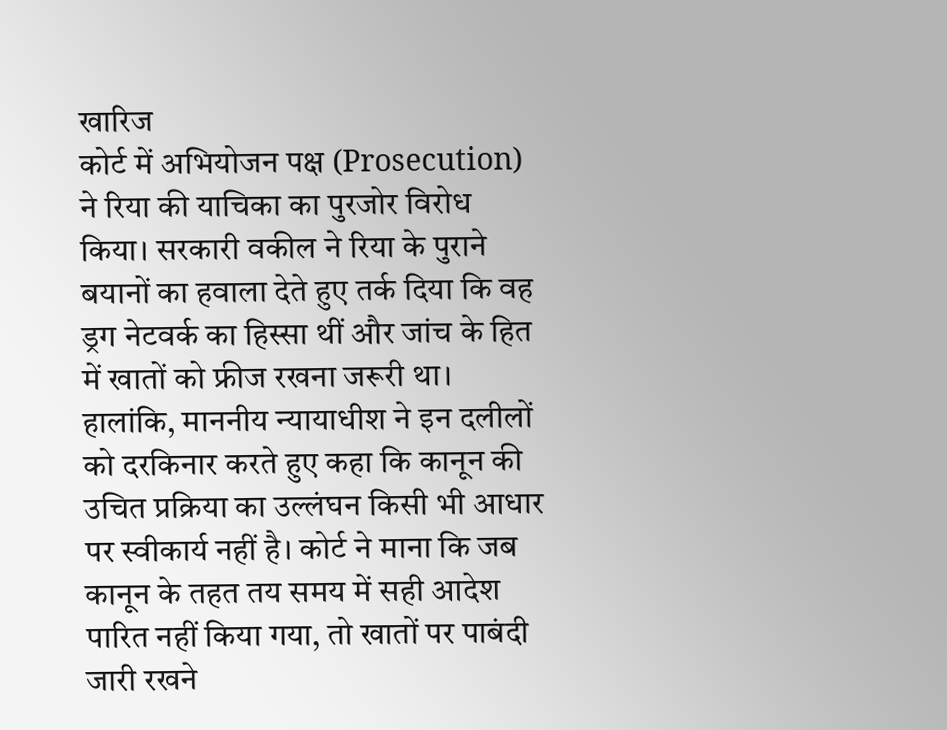खारिज
कोर्ट में अभियोजन पक्ष (Prosecution) ने रिया की याचिका का पुरजोर विरोध किया। सरकारी वकील ने रिया के पुराने बयानों का हवाला देते हुए तर्क दिया कि वह ड्रग नेटवर्क का हिस्सा थीं और जांच के हित में खातों को फ्रीज रखना जरूरी था। हालांकि, माननीय न्यायाधीश ने इन दलीलों को दरकिनार करते हुए कहा कि कानून की उचित प्रक्रिया का उल्लंघन किसी भी आधार पर स्वीकार्य नहीं है। कोर्ट ने माना कि जब कानून के तहत तय समय में सही आदेश पारित नहीं किया गया, तो खातों पर पाबंदी जारी रखने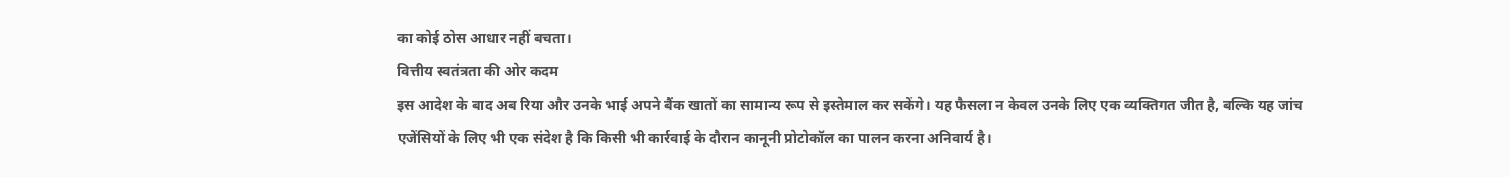का कोई ठोस आधार नहीं बचता।
वित्तीय स्वतंत्रता की ओर कदम
इस आदेश के बाद अब रिया और उनके भाई अपने बैंक खातों का सामान्य रूप से इस्तेमाल कर सकेंगे। यह फैसला न केवल उनके लिए एक व्यक्तिगत जीत है, बल्कि यह जांच एजेंसियों के लिए भी एक संदेश है कि किसी भी कार्रवाई के दौरान कानूनी प्रोटोकॉल का पालन करना अनिवार्य है।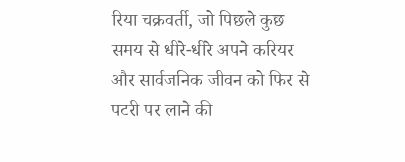रिया चक्रवर्ती, जो पिछले कुछ समय से धीरे-धीरे अपने करियर और सार्वजनिक जीवन को फिर से पटरी पर लाने की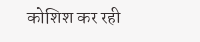कोशिश कर रही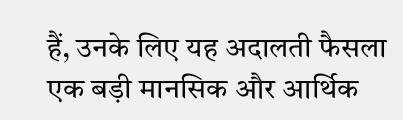हैं, उनके लिए यह अदालती फैसला एक बड़ी मानसिक और आर्थिक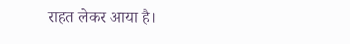राहत लेकर आया है।